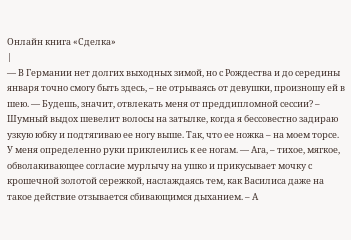Онлайн книга «Сделка»
|
— В Германии нет долгих выходных зимой, но с Рождества и до середины января точно смогу быть здесь, – не отрываясь от девушки, произношу ей в шею. — Будешь, значит, отвлекать меня от преддипломной сессии? – Шумный выдох шевелит волосы на затылке, когда я бессовестно задираю узкую юбку и подтягиваю ее ногу выше. Так, что ее ножка – на моем торсе. У меня определенно руки приклеились к ее ногам. — Ага, – тихое, мягкое, обволакивающее согласие мурлычу на ушко и прикусывает мочку с крошечной золотой сережкой, наслаждаясь тем, как Василиса даже на такое действие отзывается сбивающимся дыханием. – А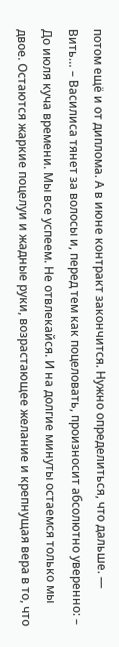потом ещё и от диплома. А в июне контракт закончится. Нужно определиться, что дальше. — Вить… – Василиса тянет за волосы и, перед тем как поцеловать, произносит абсолютно уверенно: – До июля куча времени. Мы все успеем. Не отвлекайся. И на долгие минуты остаемся только мы двое. Остаются жаркие поцелуи и жадные руки, возрастающее желание и крепнущая вера в то, что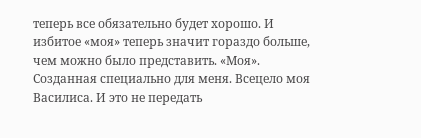теперь все обязательно будет хорошо. И избитое «моя» теперь значит гораздо больше, чем можно было представить. «Моя». Созданная специально для меня. Всецело моя Василиса. И это не передать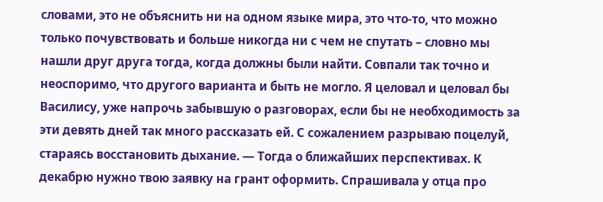словами, это не объяснить ни на одном языке мира, это что-то, что можно только почувствовать и больше никогда ни с чем не спутать – словно мы нашли друг друга тогда, когда должны были найти. Совпали так точно и неоспоримо, что другого варианта и быть не могло. Я целовал и целовал бы Василису, уже напрочь забывшую о разговорах, если бы не необходимость за эти девять дней так много рассказать ей. С сожалением разрываю поцелуй, стараясь восстановить дыхание. — Тогда о ближайших перспективах. К декабрю нужно твою заявку на грант оформить. Спрашивала у отца про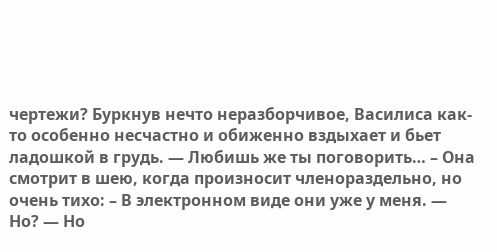чертежи? Буркнув нечто неразборчивое, Василиса как-то особенно несчастно и обиженно вздыхает и бьет ладошкой в грудь. — Любишь же ты поговорить… – Она смотрит в шею, когда произносит членораздельно, но очень тихо: – В электронном виде они уже у меня. — Но? — Но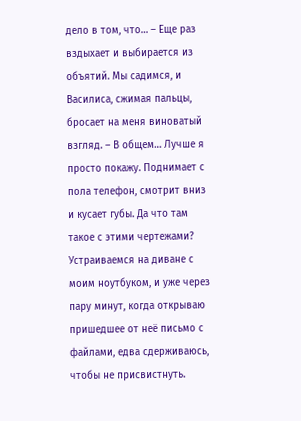дело в том, что… – Еще раз вздыхает и выбирается из объятий. Мы садимся, и Василиса, сжимая пальцы, бросает на меня виноватый взгляд. – В общем… Лучше я просто покажу. Поднимает с пола телефон, смотрит вниз и кусает губы. Да что там такое с этими чертежами? Устраиваемся на диване с моим ноутбуком, и уже через пару минут, когда открываю пришедшее от неё письмо с файлами, едва сдерживаюсь, чтобы не присвистнуть.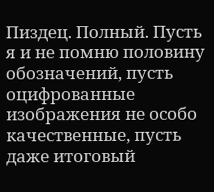Пиздец. Полный. Пусть я и не помню половину обозначений, пусть оцифрованные изображения не особо качественные, пусть даже итоговый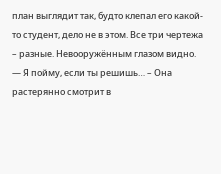план выглядит так, будто клепал его какой-то студент, дело не в этом. Все три чертежа – разные. Невооружённым глазом видно. — Я пойму, если ты решишь… – Она растерянно смотрит в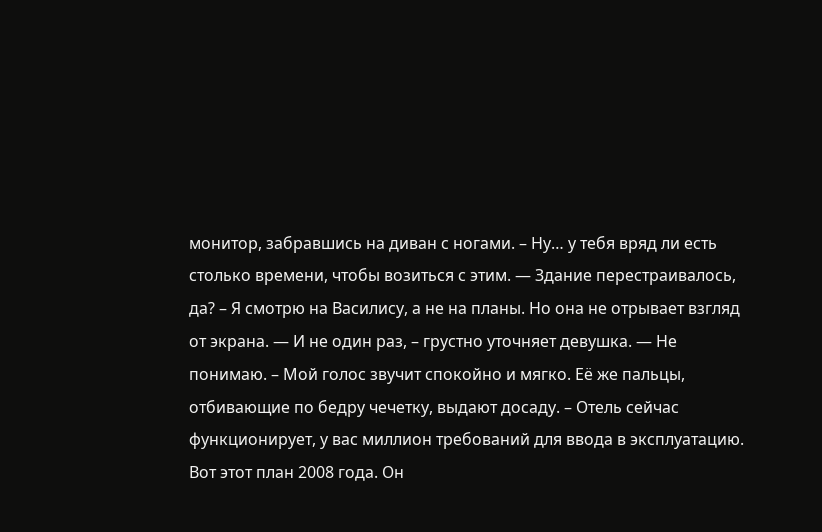монитор, забравшись на диван с ногами. – Ну… у тебя вряд ли есть столько времени, чтобы возиться с этим. — Здание перестраивалось, да? – Я смотрю на Василису, а не на планы. Но она не отрывает взгляд от экрана. — И не один раз, – грустно уточняет девушка. — Не понимаю. – Мой голос звучит спокойно и мягко. Её же пальцы, отбивающие по бедру чечетку, выдают досаду. – Отель сейчас функционирует, у вас миллион требований для ввода в эксплуатацию. Вот этот план 2008 года. Он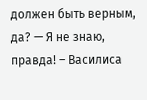должен быть верным, да? — Я не знаю, правда! – Василиса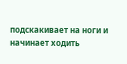подскакивает на ноги и начинает ходить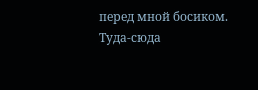перед мной босиком. Туда-сюда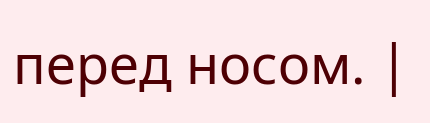перед носом. |